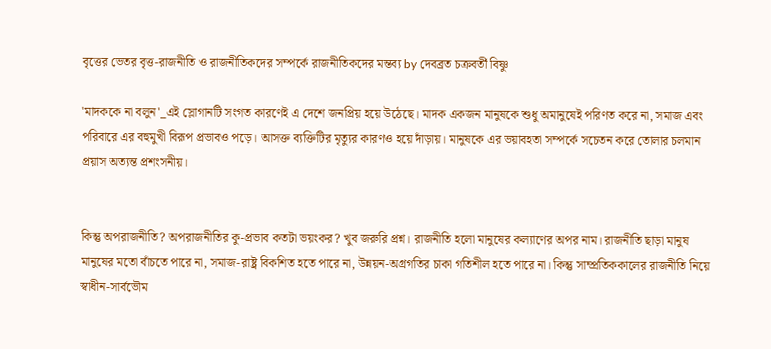বৃত্তের ভেতর বৃত্ত-রাজনীতি ও রাজনীতিকদের সম্পর্কে রাজনীতিকদের মন্তব্য by দেবব্রত চক্রবর্তী বিষ্ণু

'মাদককে না বলুন'_এই স্লোগানটি সংগত কারণেই এ দেশে জনপ্রিয় হয়ে উঠেছে। মাদক একজন মানুষকে শুধু অমানুষেই পরিণত করে না, সমাজ এবং পরিবারে এর বহুমুখী বিরূপ প্রভাবও পড়ে। আসক্ত ব্যক্তিটির মৃত্যুর কারণও হয়ে দাঁড়ায়। মানুষকে এর ভয়াবহতা সম্পর্কে সচেতন করে তোলার চলমান প্রয়াস অত্যন্ত প্রশংসনীয়।


কিন্তু অপরাজনীতি? অপরাজনীতির কু-প্রভাব কতটা ভয়ংকর? খুব জরুরি প্রশ্ন। রাজনীতি হলো মানুষের কল্যাণের অপর নাম। রাজনীতি ছাড়া মানুষ মানুষের মতো বাঁচতে পারে না, সমাজ-রাষ্ট্র বিকশিত হতে পারে না, উন্নয়ন-অগ্রগতির চাকা গতিশীল হতে পারে না। কিন্তু সাম্প্রতিককালের রাজনীতি নিয়ে স্বাধীন-সার্বভৌম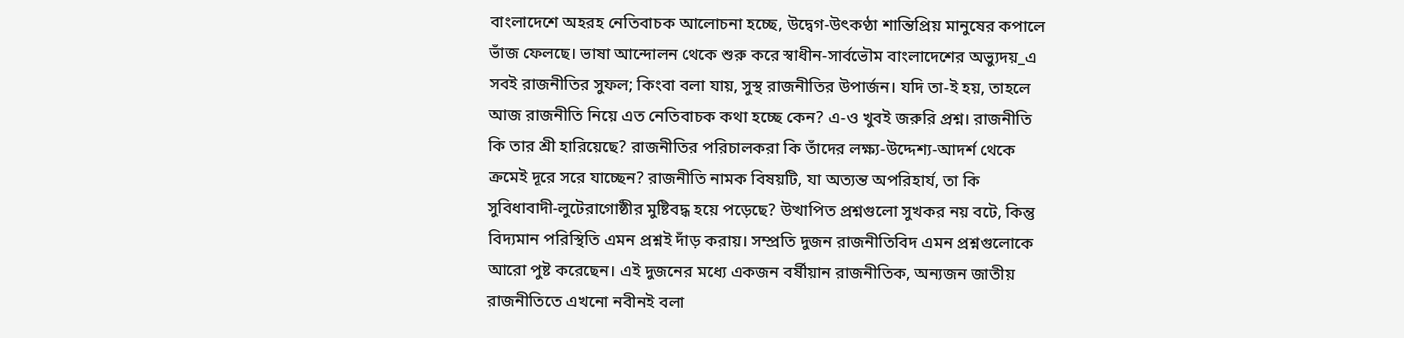বাংলাদেশে অহরহ নেতিবাচক আলোচনা হচ্ছে, উদ্বেগ-উৎকণ্ঠা শান্তিপ্রিয় মানুষের কপালে ভাঁজ ফেলছে। ভাষা আন্দোলন থেকে শুরু করে স্বাধীন-সার্বভৌম বাংলাদেশের অভ্যুদয়_এ সবই রাজনীতির সুফল; কিংবা বলা যায়, সুস্থ রাজনীতির উপার্জন। যদি তা-ই হয়, তাহলে আজ রাজনীতি নিয়ে এত নেতিবাচক কথা হচ্ছে কেন? এ-ও খুবই জরুরি প্রশ্ন। রাজনীতি কি তার শ্রী হারিয়েছে? রাজনীতির পরিচালকরা কি তাঁদের লক্ষ্য-উদ্দেশ্য-আদর্শ থেকে ক্রমেই দূরে সরে যাচ্ছেন? রাজনীতি নামক বিষয়টি, যা অত্যন্ত অপরিহার্য, তা কি সুবিধাবাদী-লুটেরাগোষ্ঠীর মুষ্টিবদ্ধ হয়ে পড়েছে? উত্থাপিত প্রশ্নগুলো সুখকর নয় বটে, কিন্তু বিদ্যমান পরিস্থিতি এমন প্রশ্নই দাঁড় করায়। সম্প্রতি দুজন রাজনীতিবিদ এমন প্রশ্নগুলোকে আরো পুষ্ট করেছেন। এই দুজনের মধ্যে একজন বর্ষীয়ান রাজনীতিক, অন্যজন জাতীয় রাজনীতিতে এখনো নবীনই বলা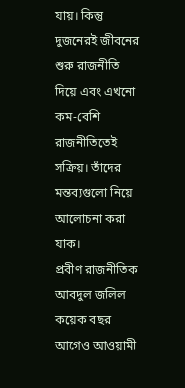যায়। কিন্তু দুজনেরই জীবনের শুরু রাজনীতি দিয়ে এবং এখনো কম-বেশি রাজনীতিতেই সক্রিয়। তাঁদের মন্তব্যগুলো নিয়ে আলোচনা করা যাক।
প্রবীণ রাজনীতিক আবদুল জলিল কয়েক বছর আগেও আওয়ামী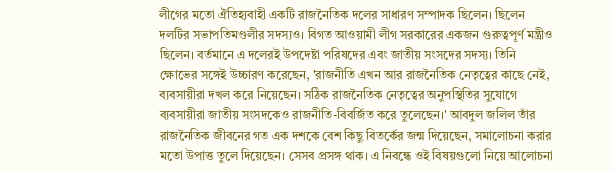লীগের মতো ঐতিহ্যবাহী একটি রাজনৈতিক দলের সাধারণ সম্পাদক ছিলেন। ছিলেন দলটির সভাপতিমণ্ডলীর সদস্যও। বিগত আওয়ামী লীগ সরকারের একজন গুরুত্বপূর্ণ মন্ত্রীও ছিলেন। বর্তমানে এ দলেরই উপদেষ্টা পরিষদের এবং জাতীয় সংসদের সদস্য। তিনি ক্ষোভের সঙ্গেই উচ্চারণ করেছেন, 'রাজনীতি এখন আর রাজনৈতিক নেতৃত্বের কাছে নেই, ব্যবসায়ীরা দখল করে নিয়েছেন। সঠিক রাজনৈতিক নেতৃত্বের অনুপস্থিতির সুযোগে ব্যবসায়ীরা জাতীয় সংসদকেও রাজনীতি-বিবর্জিত করে তুলেছেন।' আবদুল জলিল তাঁর রাজনৈতিক জীবনের গত এক দশকে বেশ কিছু বিতর্কের জন্ম দিয়েছেন, সমালোচনা করার মতো উপাত্ত তুলে দিয়েছেন। সেসব প্রসঙ্গ থাক। এ নিবন্ধে ওই বিষয়গুলো নিয়ে আলোচনা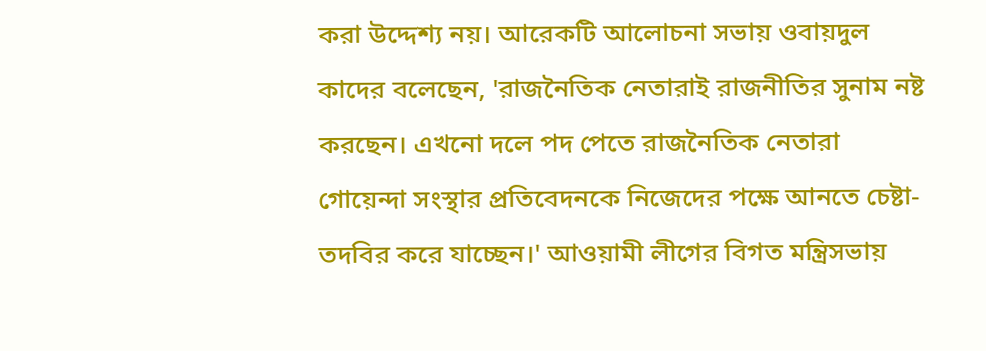করা উদ্দেশ্য নয়। আরেকটি আলোচনা সভায় ওবায়দুল কাদের বলেছেন, 'রাজনৈতিক নেতারাই রাজনীতির সুনাম নষ্ট করছেন। এখনো দলে পদ পেতে রাজনৈতিক নেতারা গোয়েন্দা সংস্থার প্রতিবেদনকে নিজেদের পক্ষে আনতে চেষ্টা-তদবির করে যাচ্ছেন।' আওয়ামী লীগের বিগত মন্ত্রিসভায়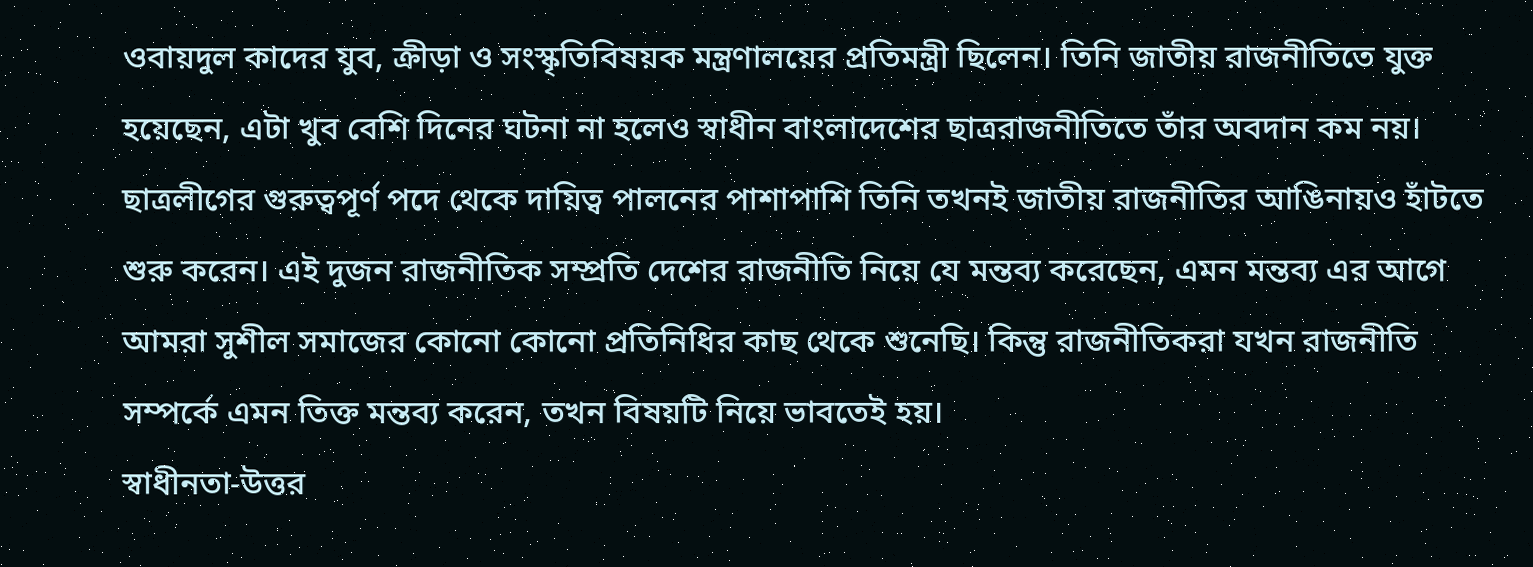ওবায়দুল কাদের যুব, ক্রীড়া ও সংস্কৃতিবিষয়ক মন্ত্রণালয়ের প্রতিমন্ত্রী ছিলেন। তিনি জাতীয় রাজনীতিতে যুক্ত হয়েছেন, এটা খুব বেশি দিনের ঘটনা না হলেও স্বাধীন বাংলাদেশের ছাত্ররাজনীতিতে তাঁর অবদান কম নয়। ছাত্রলীগের গুরুত্বপূর্ণ পদে থেকে দায়িত্ব পালনের পাশাপাশি তিনি তখনই জাতীয় রাজনীতির আঙিনায়ও হাঁটতে শুরু করেন। এই দুজন রাজনীতিক সম্প্রতি দেশের রাজনীতি নিয়ে যে মন্তব্য করেছেন, এমন মন্তব্য এর আগে আমরা সুশীল সমাজের কোনো কোনো প্রতিনিধির কাছ থেকে শুনেছি। কিন্তু রাজনীতিকরা যখন রাজনীতি সম্পর্কে এমন তিক্ত মন্তব্য করেন, তখন বিষয়টি নিয়ে ভাবতেই হয়।
স্বাধীনতা-উত্তর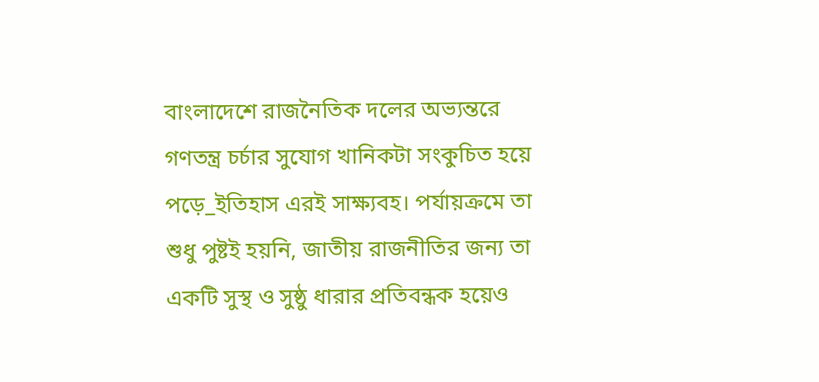বাংলাদেশে রাজনৈতিক দলের অভ্যন্তরে গণতন্ত্র চর্চার সুযোগ খানিকটা সংকুচিত হয়ে পড়ে_ইতিহাস এরই সাক্ষ্যবহ। পর্যায়ক্রমে তা শুধু পুষ্টই হয়নি, জাতীয় রাজনীতির জন্য তা একটি সুস্থ ও সুষ্ঠু ধারার প্রতিবন্ধক হয়েও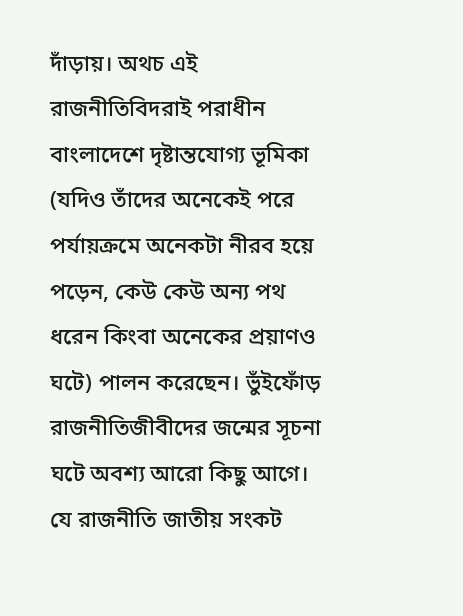দাঁড়ায়। অথচ এই রাজনীতিবিদরাই পরাধীন বাংলাদেশে দৃষ্টান্তযোগ্য ভূমিকা (যদিও তাঁদের অনেকেই পরে পর্যায়ক্রমে অনেকটা নীরব হয়ে পড়েন, কেউ কেউ অন্য পথ ধরেন কিংবা অনেকের প্রয়াণও ঘটে) পালন করেছেন। ভুঁইফোঁড় রাজনীতিজীবীদের জন্মের সূচনা ঘটে অবশ্য আরো কিছু আগে। যে রাজনীতি জাতীয় সংকট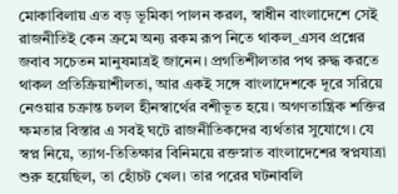মোকাবিলায় এত বড় ভূমিকা পালন করল, স্বাধীন বাংলাদেশে সেই রাজনীতিই কেন ক্রমে অন্য রকম রূপ নিতে থাকল_এসব প্রশ্নের জবাব সচেতন মানুষমাত্রই জানেন। প্রগতিশীলতার পথ রুদ্ধ করতে থাকল প্রতিক্রিয়াশীলতা, আর একই সঙ্গে বাংলাদেশকে দূরে সরিয়ে নেওয়ার চক্রান্ত চলল হীনস্বার্থের বশীভূত হয়ে। অগণতান্ত্রিক শক্তির ক্ষমতার বিস্তার এ সবই ঘটে রাজনীতিকদের ব্যর্থতার সুযোগে। যে স্বপ্ন নিয়ে, ত্যাগ-তিতিক্ষার বিনিময়ে রক্তস্নাত বাংলাদেশের স্বপ্নযাত্রা শুরু হয়েছিল, তা হোঁচট খেল। তার পরের ঘটনাবলি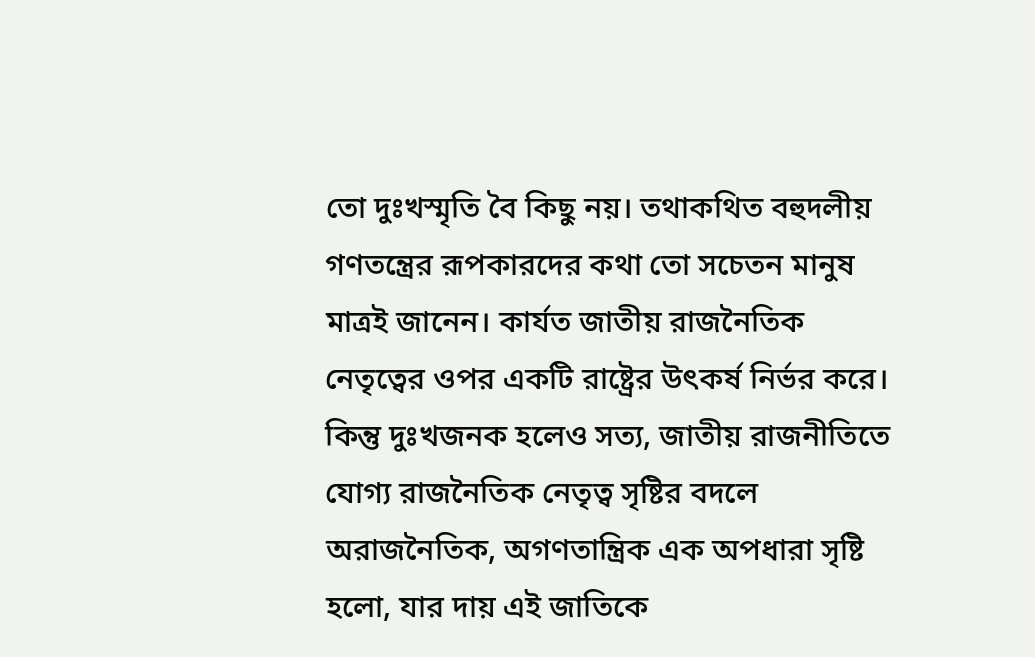তো দুঃখস্মৃতি বৈ কিছু নয়। তথাকথিত বহুদলীয় গণতন্ত্রের রূপকারদের কথা তো সচেতন মানুষ মাত্রই জানেন। কার্যত জাতীয় রাজনৈতিক নেতৃত্বের ওপর একটি রাষ্ট্রের উৎকর্ষ নির্ভর করে। কিন্তু দুঃখজনক হলেও সত্য, জাতীয় রাজনীতিতে যোগ্য রাজনৈতিক নেতৃত্ব সৃষ্টির বদলে অরাজনৈতিক, অগণতান্ত্রিক এক অপধারা সৃষ্টি হলো, যার দায় এই জাতিকে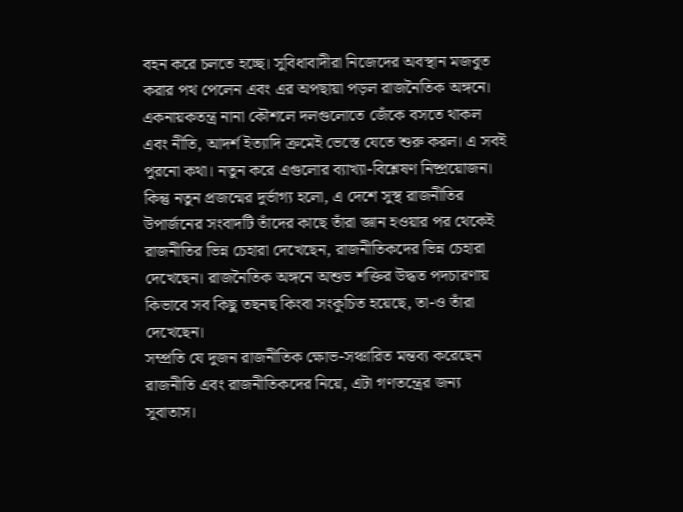বহন করে চলতে হচ্ছে। সুবিধাবাদীরা নিজেদের অবস্থান মজবুত করার পথ পেলেন এবং এর অপছায়া পড়ল রাজনৈতিক অঙ্গনে। একনায়কতন্ত্র নানা কৌশলে দলগুলোতে জেঁকে বসতে থাকল এবং নীতি, আদর্শ ইত্যাদি ক্রমেই ভেস্তে যেতে শুরু করল। এ সবই পুরনো কথা। নতুন করে এগুলোর ব্যাখ্যা-বিশ্লেষণ নিষ্প্রয়োজন। কিন্তু নতুন প্রজন্মের দুর্ভাগ্য হলো, এ দেশে সুস্থ রাজনীতির উপার্জনের সংবাদটি তাঁদের কাছে তাঁরা জ্ঞান হওয়ার পর থেকেই রাজনীতির ভিন্ন চেহারা দেখেছেন, রাজনীতিকদের ভিন্ন চেহারা দেখেছেন। রাজনৈতিক অঙ্গনে অশুভ শক্তির উদ্ধত পদচারণায় কিভাবে সব কিছু তছনছ কিংবা সংকুচিত হয়েছে, তা-ও তাঁরা দেখেছেন।
সম্প্রতি যে দুজন রাজনীতিক ক্ষোভ-সঞ্চারিত মন্তব্য করেছেন রাজনীতি এবং রাজনীতিকদের নিয়ে, এটা গণতন্ত্রের জন্য সুবাতাস।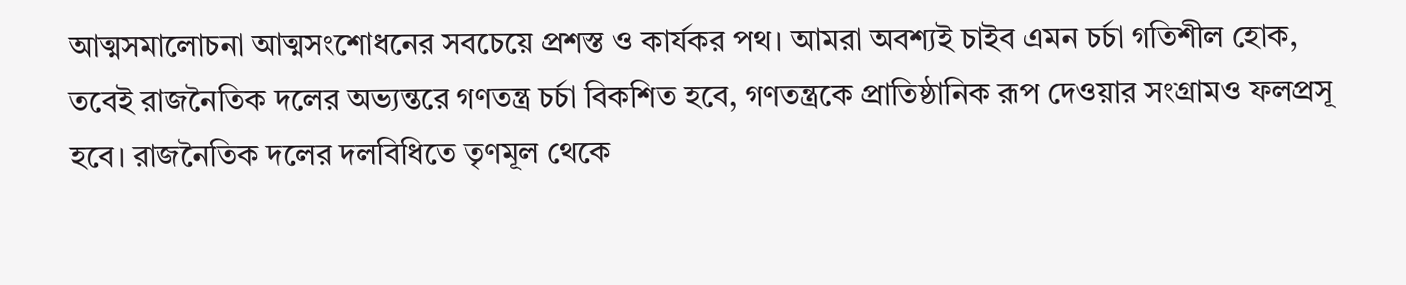আত্মসমালোচনা আত্মসংশোধনের সবচেয়ে প্রশস্ত ও কার্যকর পথ। আমরা অবশ্যই চাইব এমন চর্চা গতিশীল হোক, তবেই রাজনৈতিক দলের অভ্যন্তরে গণতন্ত্র চর্চা বিকশিত হবে, গণতন্ত্রকে প্রাতিষ্ঠানিক রূপ দেওয়ার সংগ্রামও ফলপ্রসূ হবে। রাজনৈতিক দলের দলবিধিতে তৃণমূল থেকে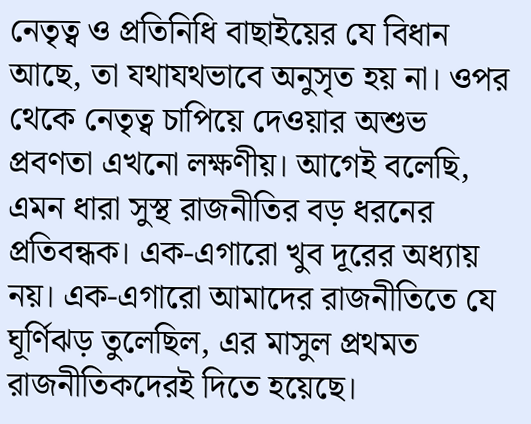নেতৃত্ব ও প্রতিনিধি বাছাইয়ের যে বিধান আছে, তা যথাযথভাবে অনুসৃত হয় না। ওপর থেকে নেতৃত্ব চাপিয়ে দেওয়ার অশুভ প্রবণতা এখনো লক্ষণীয়। আগেই বলেছি, এমন ধারা সুস্থ রাজনীতির বড় ধরনের প্রতিবন্ধক। এক-এগারো খুব দূরের অধ্যায় নয়। এক-এগারো আমাদের রাজনীতিতে যে ঘূর্ণিঝড় তুলেছিল, এর মাসুল প্রথমত রাজনীতিকদেরই দিতে হয়েছে।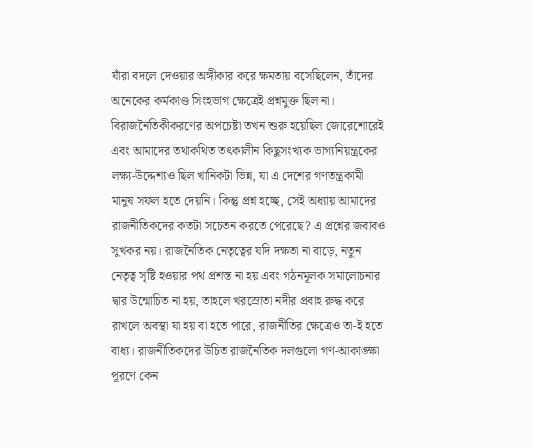যাঁরা বদলে দেওয়ার অঙ্গীকার করে ক্ষমতায় বসেছিলেন, তাঁদের অনেকের কর্মকাণ্ড সিংহভাগ ক্ষেত্রেই প্রশ্নমুক্ত ছিল না। বিরাজনৈতিকীকরণের অপচেষ্টা তখন শুরু হয়েছিল জোরেশোরেই এবং আমাদের তথাকথিত তৎকালীন কিছুসংখ্যক ভাগ্যনিয়ন্ত্রকের লক্ষ্য-উদ্দেশ্যও ছিল খানিকটা ভিন্ন, যা এ দেশের গণতন্ত্রকামী মানুষ সফল হতে দেয়নি। কিন্তু প্রশ্ন হচ্ছে, সেই অধ্যায় আমাদের রাজনীতিকদের কতটা সচেতন করতে পেরেছে? এ প্রশ্নের জবাবও সুখকর নয়। রাজনৈতিক নেতৃত্বের যদি দক্ষতা না বাড়ে, নতুন নেতৃত্ব সৃষ্টি হওয়ার পথ প্রশস্ত না হয় এবং গঠনমূলক সমালোচনার দ্বার উন্মোচিত না হয়, তাহলে খরস্রোতা নদীর প্রবাহ রুদ্ধ করে রাখলে অবস্থা যা হয় বা হতে পারে, রাজনীতির ক্ষেত্রেও তা-ই হতে বাধ্য। রাজনীতিকদের উচিত রাজনৈতিক দলগুলো গণ-আকাঙ্ক্ষা পূরণে কেন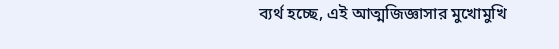ব্যর্থ হচ্ছে, এই আত্মজিজ্ঞাসার মুখোমুখি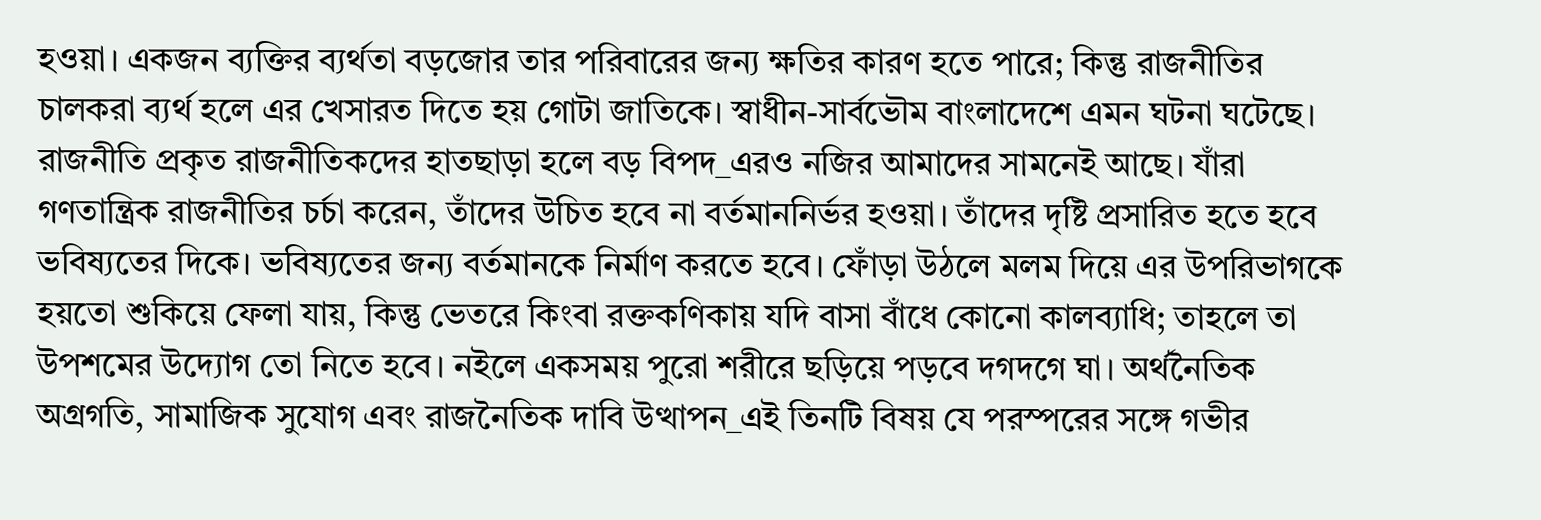হওয়া। একজন ব্যক্তির ব্যর্থতা বড়জোর তার পরিবারের জন্য ক্ষতির কারণ হতে পারে; কিন্তু রাজনীতির চালকরা ব্যর্থ হলে এর খেসারত দিতে হয় গোটা জাতিকে। স্বাধীন-সার্বভৌম বাংলাদেশে এমন ঘটনা ঘটেছে। রাজনীতি প্রকৃত রাজনীতিকদের হাতছাড়া হলে বড় বিপদ_এরও নজির আমাদের সামনেই আছে। যাঁরা গণতান্ত্রিক রাজনীতির চর্চা করেন, তাঁদের উচিত হবে না বর্তমাননির্ভর হওয়া। তাঁদের দৃষ্টি প্রসারিত হতে হবে ভবিষ্যতের দিকে। ভবিষ্যতের জন্য বর্তমানকে নির্মাণ করতে হবে। ফোঁড়া উঠলে মলম দিয়ে এর উপরিভাগকে হয়তো শুকিয়ে ফেলা যায়, কিন্তু ভেতরে কিংবা রক্তকণিকায় যদি বাসা বাঁধে কোনো কালব্যাধি; তাহলে তা উপশমের উদ্যোগ তো নিতে হবে। নইলে একসময় পুরো শরীরে ছড়িয়ে পড়বে দগদগে ঘা। অর্থনৈতিক অগ্রগতি, সামাজিক সুযোগ এবং রাজনৈতিক দাবি উত্থাপন_এই তিনটি বিষয় যে পরস্পরের সঙ্গে গভীর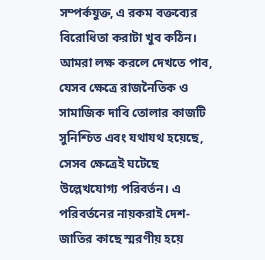সম্পর্কযুক্ত, এ রকম বক্তব্যের বিরোধিতা করাটা খুব কঠিন। আমরা লক্ষ করলে দেখতে পাব, যেসব ক্ষেত্রে রাজনৈতিক ও সামাজিক দাবি তোলার কাজটি সুনিশ্চিত এবং যথাযথ হয়েছে, সেসব ক্ষেত্রেই ঘটেছে উল্লেখযোগ্য পরিবর্তন। এ পরিবর্তনের নায়করাই দেশ-জাতির কাছে স্মরণীয় হয়ে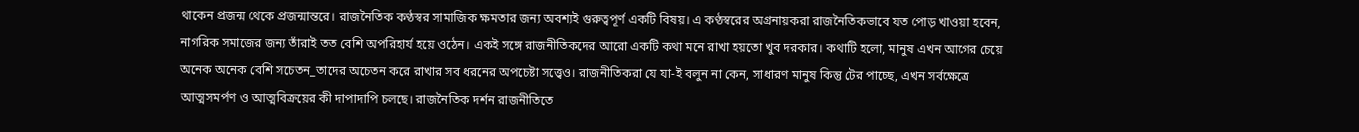থাকেন প্রজন্ম থেকে প্রজন্মান্তরে। রাজনৈতিক কণ্ঠস্বর সামাজিক ক্ষমতার জন্য অবশ্যই গুরুত্বপূর্ণ একটি বিষয়। এ কণ্ঠস্বরের অগ্রনায়করা রাজনৈতিকভাবে যত পোড় খাওয়া হবেন, নাগরিক সমাজের জন্য তাঁরাই তত বেশি অপরিহার্য হয়ে ওঠেন। একই সঙ্গে রাজনীতিকদের আরো একটি কথা মনে রাখা হয়তো খুব দরকার। কথাটি হলো, মানুষ এখন আগের চেয়ে অনেক অনেক বেশি সচেতন_তাদের অচেতন করে রাখার সব ধরনের অপচেষ্টা সত্ত্বেও। রাজনীতিকরা যে যা-ই বলুন না কেন, সাধারণ মানুষ কিন্তু টের পাচ্ছে, এখন সর্বক্ষেত্রে আত্মসমর্পণ ও আত্মবিক্রয়ের কী দাপাদাপি চলছে। রাজনৈতিক দর্শন রাজনীতিতে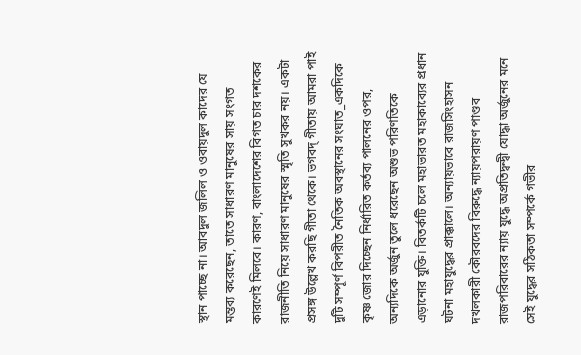স্থান পাচ্ছে না। আবদুল জলিল ও ওবায়দুল কাদের যে মন্তব্য করেছেন, তাতে সাধারণ মানুষের সায় সংগত কারণেই মিলবে। কারণ, বাংলাদেশের বিগত চার দশকের রাজনীতি নিয়ে সাধারণ মানুষের স্মৃতি সুখকর নয়। একটা প্রসঙ্গ উল্লেখ করছি গীতা থেকে। ভগবদ্ গীতায় আমরা পাই দুটি সম্পূর্ণ বিপরীত নৈতিক অবস্থানের সংঘাত_একদিকে কৃষ্ণ জোর দিচ্ছেন নির্ধারিত কর্তব্য পালনের ওপর, অন্যদিকে অর্জুন তুলে ধরেছেন অশুভ পরিণতিকে এড়ানোর যুক্তি। বিতর্কটি চলে মহাভারত মহাকাব্যের প্রধান ঘটনা মহাযুদ্ধের প্রাক্কালে। অন্যায়ভাবে রাজসিংহাসন দখলকারী কৌরবদের বিরুদ্ধে ন্যায়পরায়ণ পাণ্ডব রাজপরিবারের ন্যায় যুদ্ধে অপ্রতিদ্বন্দ্বী যোদ্ধা অর্জুনের মনে সেই যুদ্ধের সঠিকতা সম্পর্কে গভীর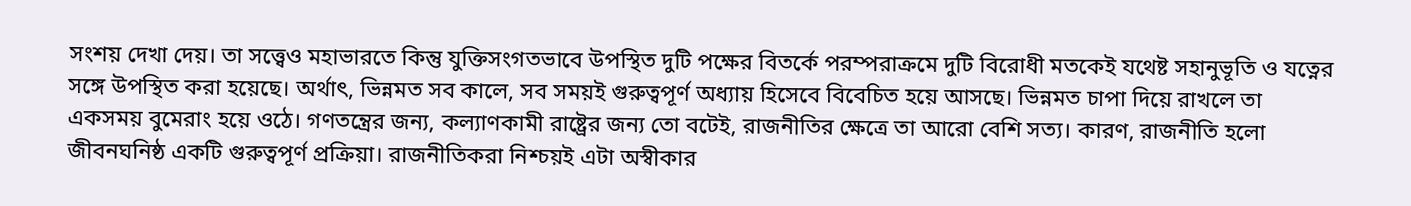সংশয় দেখা দেয়। তা সত্ত্বেও মহাভারতে কিন্তু যুক্তিসংগতভাবে উপস্থিত দুটি পক্ষের বিতর্কে পরম্পরাক্রমে দুটি বিরোধী মতকেই যথেষ্ট সহানুভূতি ও যত্নের সঙ্গে উপস্থিত করা হয়েছে। অর্থাৎ, ভিন্নমত সব কালে, সব সময়ই গুরুত্বপূর্ণ অধ্যায় হিসেবে বিবেচিত হয়ে আসছে। ভিন্নমত চাপা দিয়ে রাখলে তা একসময় বুমেরাং হয়ে ওঠে। গণতন্ত্রের জন্য, কল্যাণকামী রাষ্ট্রের জন্য তো বটেই, রাজনীতির ক্ষেত্রে তা আরো বেশি সত্য। কারণ, রাজনীতি হলো জীবনঘনিষ্ঠ একটি গুরুত্বপূর্ণ প্রক্রিয়া। রাজনীতিকরা নিশ্চয়ই এটা অস্বীকার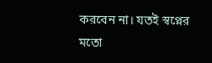করবেন না। যতই স্বপ্নের মতো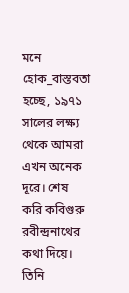মনে হোক_বাস্তবতা হচ্ছে, ১৯৭১ সালের লক্ষ্য থেকে আমরা এখন অনেক দূরে। শেষ করি কবিগুরু রবীন্দ্রনাথের কথা দিয়ে। তিনি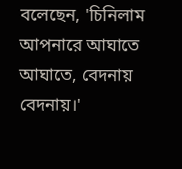বলেছেন, 'চিনিলাম আপনারে আঘাতে আঘাতে, বেদনায় বেদনায়।'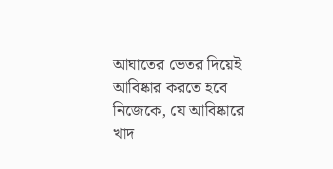আঘাতের ভেতর দিয়েই আবিষ্কার করতে হবে নিজেকে, যে আবিষ্কারে খাদ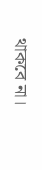থাকবে না।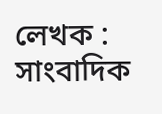লেখক : সাংবাদিক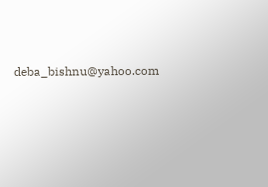deba_bishnu@yahoo.com